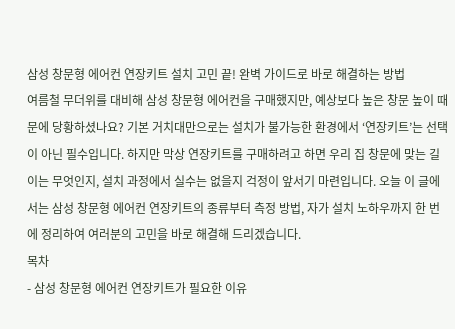삼성 창문형 에어컨 연장키트 설치 고민 끝! 완벽 가이드로 바로 해결하는 방법
여름철 무더위를 대비해 삼성 창문형 에어컨을 구매했지만, 예상보다 높은 창문 높이 때문에 당황하셨나요? 기본 거치대만으로는 설치가 불가능한 환경에서 ‘연장키트’는 선택이 아닌 필수입니다. 하지만 막상 연장키트를 구매하려고 하면 우리 집 창문에 맞는 길이는 무엇인지, 설치 과정에서 실수는 없을지 걱정이 앞서기 마련입니다. 오늘 이 글에서는 삼성 창문형 에어컨 연장키트의 종류부터 측정 방법, 자가 설치 노하우까지 한 번에 정리하여 여러분의 고민을 바로 해결해 드리겠습니다.
목차
- 삼성 창문형 에어컨 연장키트가 필요한 이유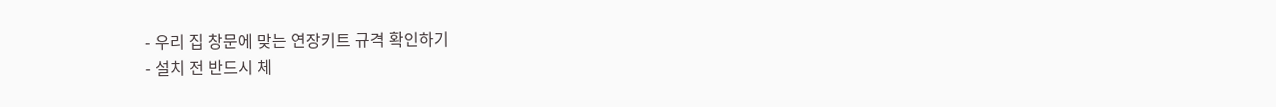- 우리 집 창문에 맞는 연장키트 규격 확인하기
- 설치 전 반드시 체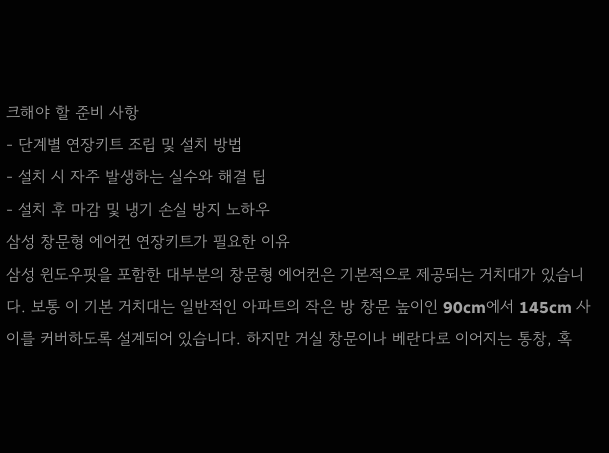크해야 할 준비 사항
- 단계별 연장키트 조립 및 설치 방법
- 설치 시 자주 발생하는 실수와 해결 팁
- 설치 후 마감 및 냉기 손실 방지 노하우
삼성 창문형 에어컨 연장키트가 필요한 이유
삼성 윈도우핏을 포함한 대부분의 창문형 에어컨은 기본적으로 제공되는 거치대가 있습니다. 보통 이 기본 거치대는 일반적인 아파트의 작은 방 창문 높이인 90cm에서 145cm 사이를 커버하도록 설계되어 있습니다. 하지만 거실 창문이나 베란다로 이어지는 통창, 혹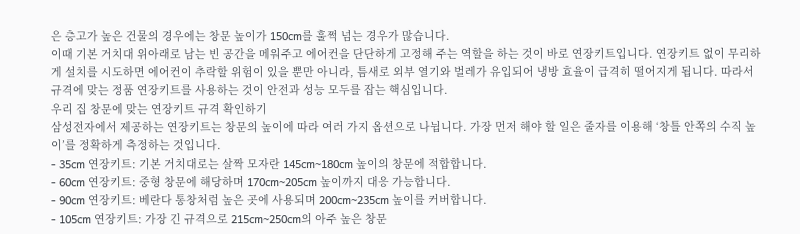은 층고가 높은 건물의 경우에는 창문 높이가 150cm를 훌쩍 넘는 경우가 많습니다.
이때 기본 거치대 위아래로 남는 빈 공간을 메워주고 에어컨을 단단하게 고정해 주는 역할을 하는 것이 바로 연장키트입니다. 연장키트 없이 무리하게 설치를 시도하면 에어컨이 추락할 위험이 있을 뿐만 아니라, 틈새로 외부 열기와 벌레가 유입되어 냉방 효율이 급격히 떨어지게 됩니다. 따라서 규격에 맞는 정품 연장키트를 사용하는 것이 안전과 성능 모두를 잡는 핵심입니다.
우리 집 창문에 맞는 연장키트 규격 확인하기
삼성전자에서 제공하는 연장키트는 창문의 높이에 따라 여러 가지 옵션으로 나뉩니다. 가장 먼저 해야 할 일은 줄자를 이용해 ‘창틀 안쪽의 수직 높이’를 정확하게 측정하는 것입니다.
- 35cm 연장키트: 기본 거치대로는 살짝 모자란 145cm~180cm 높이의 창문에 적합합니다.
- 60cm 연장키트: 중형 창문에 해당하며 170cm~205cm 높이까지 대응 가능합니다.
- 90cm 연장키트: 베란다 통창처럼 높은 곳에 사용되며 200cm~235cm 높이를 커버합니다.
- 105cm 연장키트: 가장 긴 규격으로 215cm~250cm의 아주 높은 창문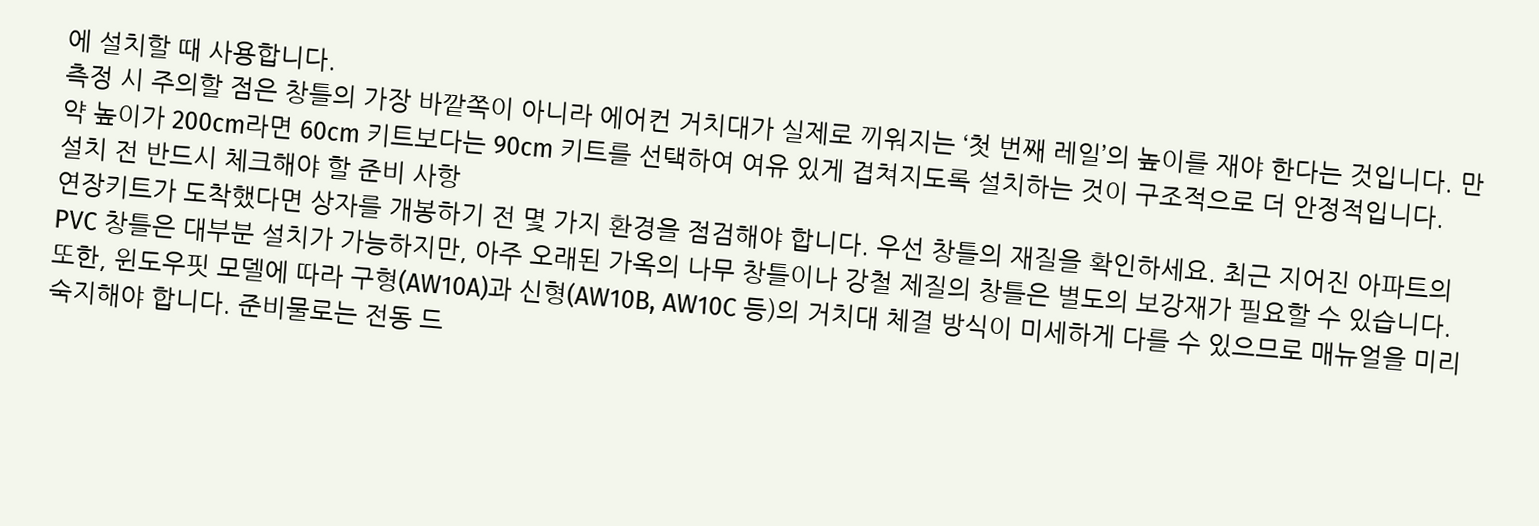에 설치할 때 사용합니다.
측정 시 주의할 점은 창틀의 가장 바깥쪽이 아니라 에어컨 거치대가 실제로 끼워지는 ‘첫 번째 레일’의 높이를 재야 한다는 것입니다. 만약 높이가 200cm라면 60cm 키트보다는 90cm 키트를 선택하여 여유 있게 겹쳐지도록 설치하는 것이 구조적으로 더 안정적입니다.
설치 전 반드시 체크해야 할 준비 사항
연장키트가 도착했다면 상자를 개봉하기 전 몇 가지 환경을 점검해야 합니다. 우선 창틀의 재질을 확인하세요. 최근 지어진 아파트의 PVC 창틀은 대부분 설치가 가능하지만, 아주 오래된 가옥의 나무 창틀이나 강철 제질의 창틀은 별도의 보강재가 필요할 수 있습니다.
또한, 윈도우핏 모델에 따라 구형(AW10A)과 신형(AW10B, AW10C 등)의 거치대 체결 방식이 미세하게 다를 수 있으므로 매뉴얼을 미리 숙지해야 합니다. 준비물로는 전동 드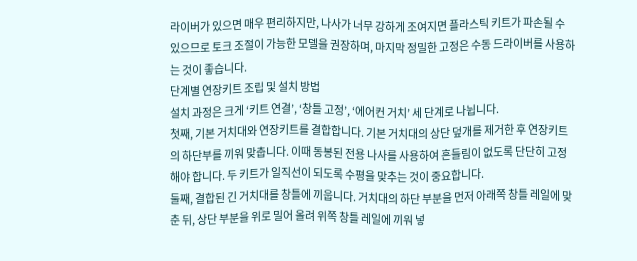라이버가 있으면 매우 편리하지만, 나사가 너무 강하게 조여지면 플라스틱 키트가 파손될 수 있으므로 토크 조절이 가능한 모델을 권장하며, 마지막 정밀한 고정은 수동 드라이버를 사용하는 것이 좋습니다.
단계별 연장키트 조립 및 설치 방법
설치 과정은 크게 ‘키트 연결’, ‘창틀 고정’, ‘에어컨 거치’ 세 단계로 나뉩니다.
첫째, 기본 거치대와 연장키트를 결합합니다. 기본 거치대의 상단 덮개를 제거한 후 연장키트의 하단부를 끼워 맞춥니다. 이때 동봉된 전용 나사를 사용하여 흔들림이 없도록 단단히 고정해야 합니다. 두 키트가 일직선이 되도록 수평을 맞추는 것이 중요합니다.
둘째, 결합된 긴 거치대를 창틀에 끼웁니다. 거치대의 하단 부분을 먼저 아래쪽 창틀 레일에 맞춘 뒤, 상단 부분을 위로 밀어 올려 위쪽 창틀 레일에 끼워 넣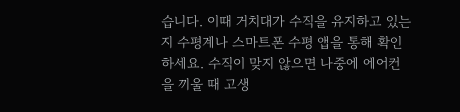습니다. 이때 거치대가 수직을 유지하고 있는지 수평계나 스마트폰 수평 앱을 통해 확인하세요. 수직이 맞지 않으면 나중에 에어컨을 끼울 때 고생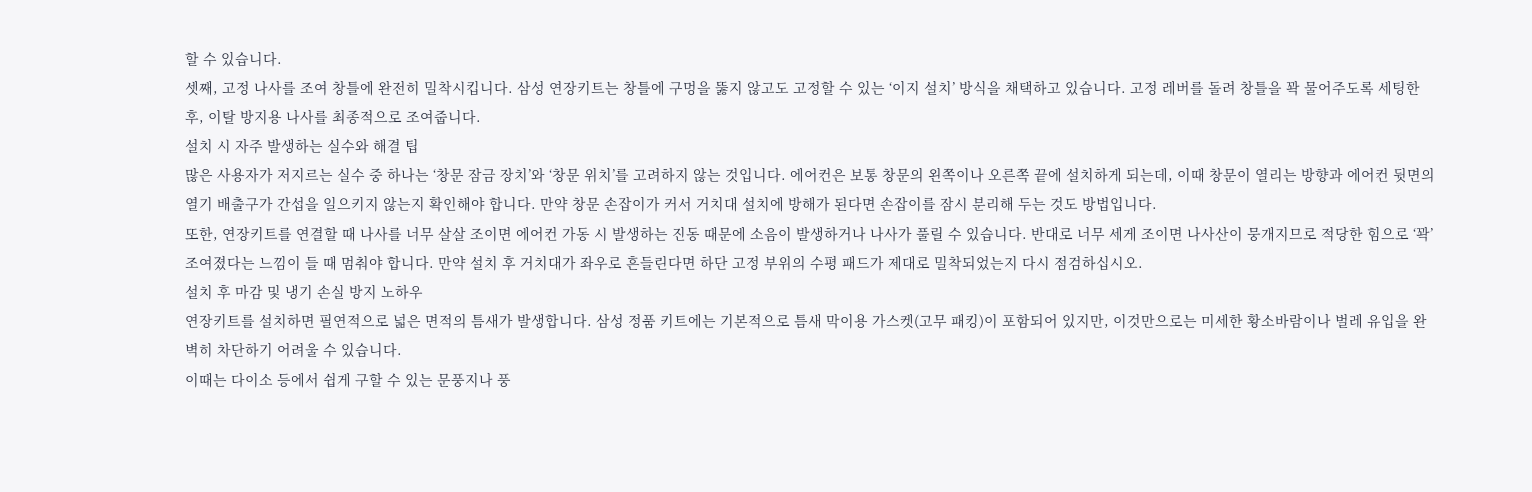할 수 있습니다.
셋째, 고정 나사를 조여 창틀에 완전히 밀착시킵니다. 삼성 연장키트는 창틀에 구멍을 뚫지 않고도 고정할 수 있는 ‘이지 설치’ 방식을 채택하고 있습니다. 고정 레버를 돌려 창틀을 꽉 물어주도록 세팅한 후, 이탈 방지용 나사를 최종적으로 조여줍니다.
설치 시 자주 발생하는 실수와 해결 팁
많은 사용자가 저지르는 실수 중 하나는 ‘창문 잠금 장치’와 ‘창문 위치’를 고려하지 않는 것입니다. 에어컨은 보통 창문의 왼쪽이나 오른쪽 끝에 설치하게 되는데, 이때 창문이 열리는 방향과 에어컨 뒷면의 열기 배출구가 간섭을 일으키지 않는지 확인해야 합니다. 만약 창문 손잡이가 커서 거치대 설치에 방해가 된다면 손잡이를 잠시 분리해 두는 것도 방법입니다.
또한, 연장키트를 연결할 때 나사를 너무 살살 조이면 에어컨 가동 시 발생하는 진동 때문에 소음이 발생하거나 나사가 풀릴 수 있습니다. 반대로 너무 세게 조이면 나사산이 뭉개지므로 적당한 힘으로 ‘꽉’ 조여졌다는 느낌이 들 때 멈춰야 합니다. 만약 설치 후 거치대가 좌우로 흔들린다면 하단 고정 부위의 수평 패드가 제대로 밀착되었는지 다시 점검하십시오.
설치 후 마감 및 냉기 손실 방지 노하우
연장키트를 설치하면 필연적으로 넓은 면적의 틈새가 발생합니다. 삼성 정품 키트에는 기본적으로 틈새 막이용 가스켓(고무 패킹)이 포함되어 있지만, 이것만으로는 미세한 황소바람이나 벌레 유입을 완벽히 차단하기 어려울 수 있습니다.
이때는 다이소 등에서 쉽게 구할 수 있는 문풍지나 풍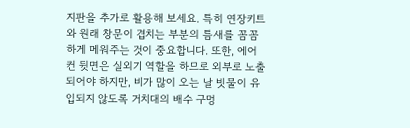지판을 추가로 활용해 보세요. 특히 연장키트와 원래 창문이 겹치는 부분의 틈새를 꼼꼼하게 메워주는 것이 중요합니다. 또한, 에어컨 뒷면은 실외기 역할을 하므로 외부로 노출되어야 하지만, 비가 많이 오는 날 빗물이 유입되지 않도록 거치대의 배수 구멍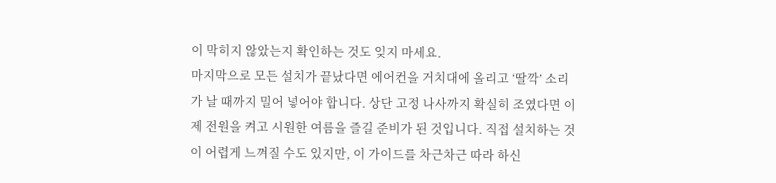이 막히지 않았는지 확인하는 것도 잊지 마세요.
마지막으로 모든 설치가 끝났다면 에어컨을 거치대에 올리고 ‘딸깍’ 소리가 날 때까지 밀어 넣어야 합니다. 상단 고정 나사까지 확실히 조였다면 이제 전원을 켜고 시원한 여름을 즐길 준비가 된 것입니다. 직접 설치하는 것이 어렵게 느껴질 수도 있지만, 이 가이드를 차근차근 따라 하신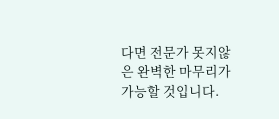다면 전문가 못지않은 완벽한 마무리가 가능할 것입니다.